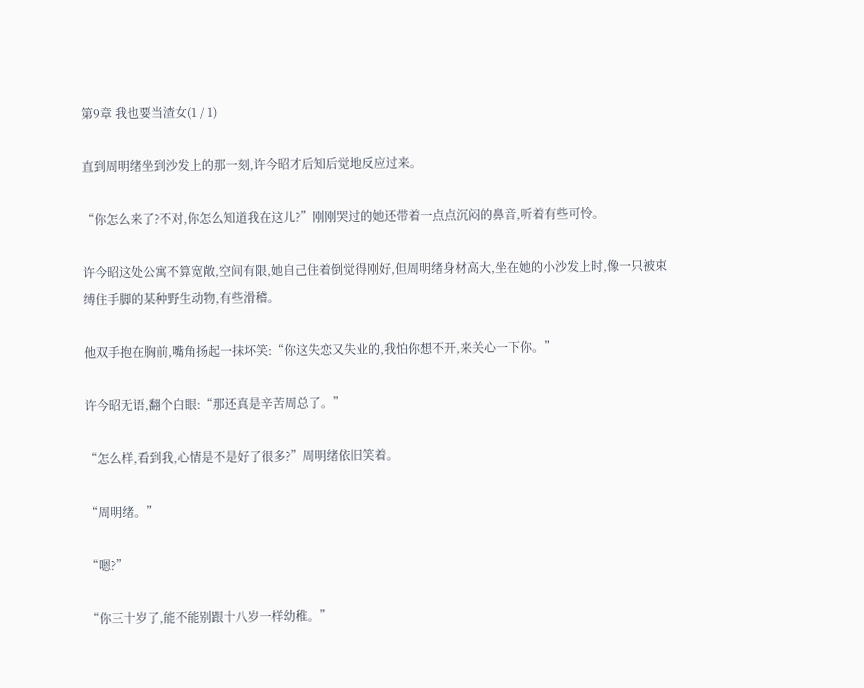第9章 我也要当渣女(1 / 1)

直到周明绪坐到沙发上的那一刻,许今昭才后知后觉地反应过来。

“你怎么来了?不对,你怎么知道我在这儿?”刚刚哭过的她还带着一点点沉闷的鼻音,听着有些可怜。

许今昭这处公寓不算宽敞,空间有限,她自己住着倒觉得刚好,但周明绪身材高大,坐在她的小沙发上时,像一只被束缚住手脚的某种野生动物,有些滑稽。

他双手抱在胸前,嘴角扬起一抹坏笑:“你这失恋又失业的,我怕你想不开,来关心一下你。”

许今昭无语,翻个白眼:“那还真是辛苦周总了。”

“怎么样,看到我,心情是不是好了很多?”周明绪依旧笑着。

“周明绪。”

“嗯?”

“你三十岁了,能不能别跟十八岁一样幼稚。”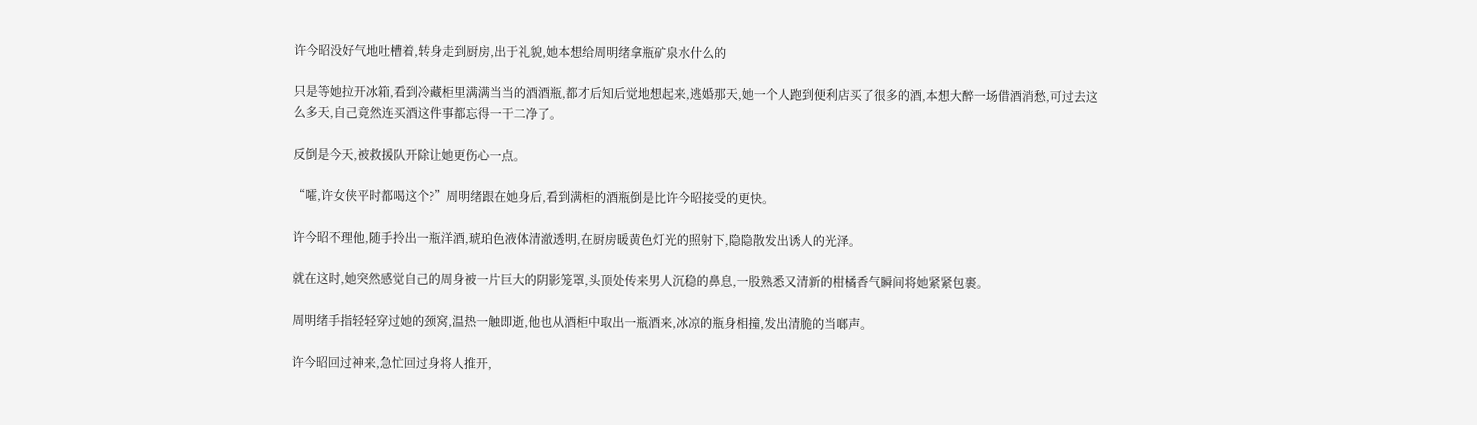许今昭没好气地吐槽着,转身走到厨房,出于礼貌,她本想给周明绪拿瓶矿泉水什么的

只是等她拉开冰箱,看到冷藏柜里满满当当的酒酒瓶,都才后知后觉地想起来,逃婚那天,她一个人跑到便利店买了很多的酒,本想大醉一场借酒消愁,可过去这么多天,自己竟然连买酒这件事都忘得一干二净了。

反倒是今天,被救援队开除让她更伤心一点。

“嚯,许女侠平时都喝这个?”周明绪跟在她身后,看到满柜的酒瓶倒是比许今昭接受的更快。

许今昭不理他,随手拎出一瓶洋酒,琥珀色液体清澈透明,在厨房暖黄色灯光的照射下,隐隐散发出诱人的光泽。

就在这时,她突然感觉自己的周身被一片巨大的阴影笼罩,头顶处传来男人沉稳的鼻息,一股熟悉又清新的柑橘香气瞬间将她紧紧包裹。

周明绪手指轻轻穿过她的颈窝,温热一触即逝,他也从酒柜中取出一瓶酒来,冰凉的瓶身相撞,发出清脆的当啷声。

许今昭回过神来,急忙回过身将人推开,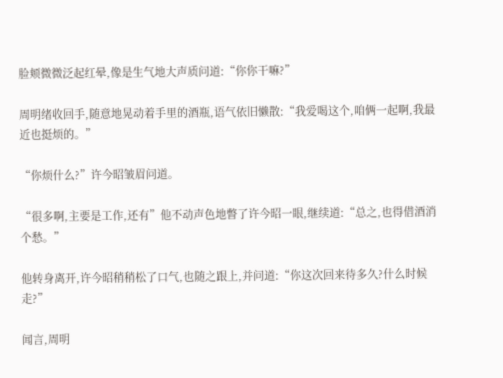脸颊微微泛起红晕,像是生气地大声质问道:“你你干嘛?”

周明绪收回手,随意地晃动着手里的酒瓶,语气依旧懒散:“我爱喝这个,咱俩一起啊,我最近也挺烦的。”

“你烦什么?”许今昭皱眉问道。

“很多啊,主要是工作,还有”他不动声色地瞥了许今昭一眼,继续道:“总之,也得借酒消个愁。”

他转身离开,许今昭稍稍松了口气,也随之跟上,并问道:“你这次回来待多久?什么时候走?”

闻言,周明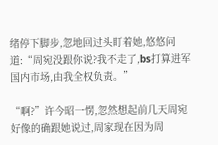绪停下脚步,忽地回过头盯着她,悠悠问道:“周宛没跟你说?我不走了,bs打算进军国内市场,由我全权负责。”

“啊?”许今昭一愣,忽然想起前几天周宛好像的确跟她说过,周家现在因为周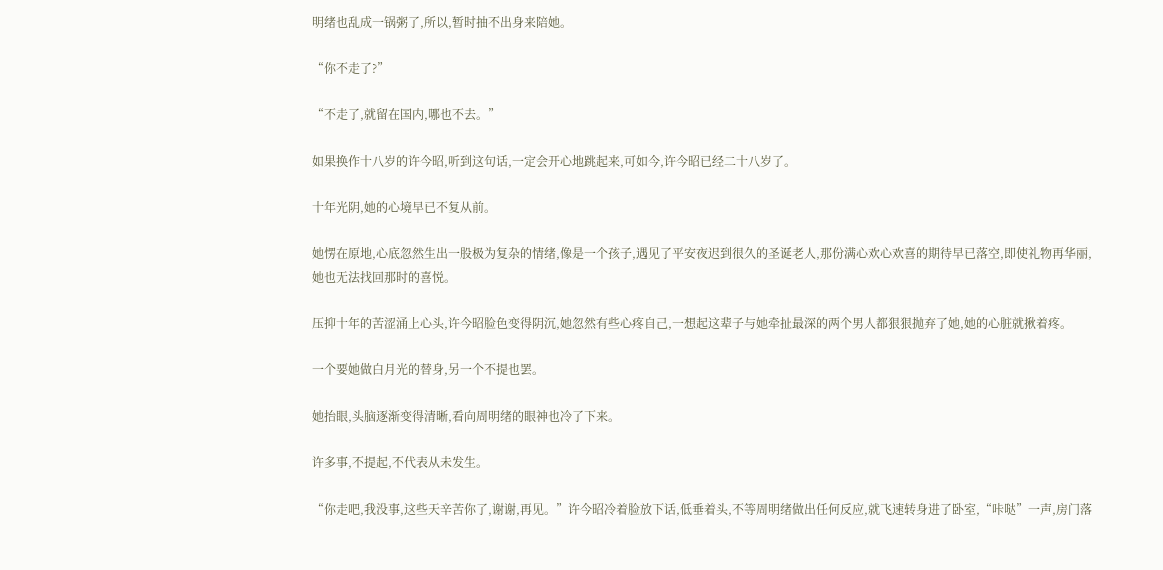明绪也乱成一锅粥了,所以,暂时抽不出身来陪她。

“你不走了?”

“不走了,就留在国内,哪也不去。”

如果换作十八岁的许今昭,听到这句话,一定会开心地跳起来,可如今,许今昭已经二十八岁了。

十年光阴,她的心境早已不复从前。

她愣在原地,心底忽然生出一股极为复杂的情绪,像是一个孩子,遇见了平安夜迟到很久的圣诞老人,那份满心欢心欢喜的期待早已落空,即使礼物再华丽,她也无法找回那时的喜悦。

压抑十年的苦涩涌上心头,许今昭脸色变得阴沉,她忽然有些心疼自己,一想起这辈子与她牵扯最深的两个男人都狠狠抛弃了她,她的心脏就揪着疼。

一个要她做白月光的替身,另一个不提也罢。

她抬眼,头脑逐渐变得清晰,看向周明绪的眼神也冷了下来。

许多事,不提起,不代表从未发生。

“你走吧,我没事,这些天辛苦你了,谢谢,再见。”许今昭冷着脸放下话,低垂着头,不等周明绪做出任何反应,就飞速转身进了卧室,“咔哒”一声,房门落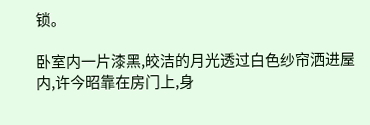锁。

卧室内一片漆黑,皎洁的月光透过白色纱帘洒进屋内,许今昭靠在房门上,身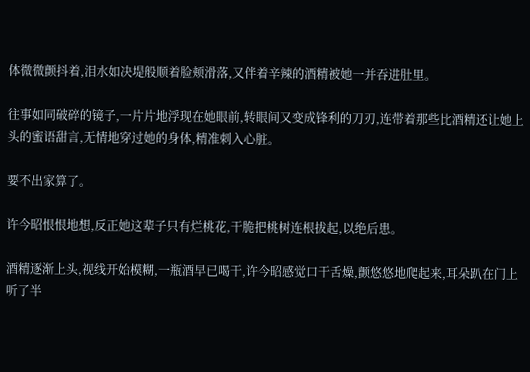体微微颤抖着,泪水如决堤般顺着脸颊滑落,又伴着辛辣的酒精被她一并吞进肚里。

往事如同破碎的镜子,一片片地浮现在她眼前,转眼间又变成锋利的刀刃,连带着那些比酒精还让她上头的蜜语甜言,无情地穿过她的身体,精准刺入心脏。

要不出家算了。

许今昭恨恨地想,反正她这辈子只有烂桃花,干脆把桃树连根拔起,以绝后患。

酒精逐渐上头,视线开始模糊,一瓶酒早已喝干,许今昭感觉口干舌燥,颤悠悠地爬起来,耳朵趴在门上听了半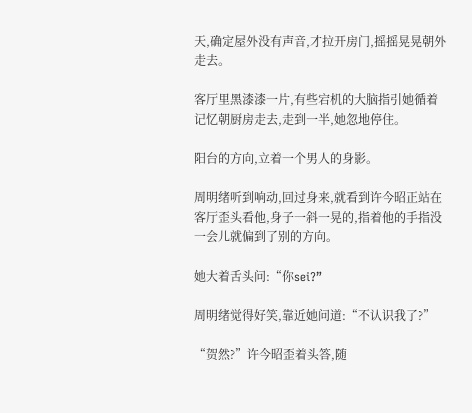天,确定屋外没有声音,才拉开房门,摇摇晃晃朝外走去。

客厅里黑漆漆一片,有些宕机的大脑指引她循着记忆朝厨房走去,走到一半,她忽地停住。

阳台的方向,立着一个男人的身影。

周明绪听到响动,回过身来,就看到许今昭正站在客厅歪头看他,身子一斜一晃的,指着他的手指没一会儿就偏到了别的方向。

她大着舌头问:“你sei?”

周明绪觉得好笑,靠近她问道:“不认识我了?”

“贺然?”许今昭歪着头答,随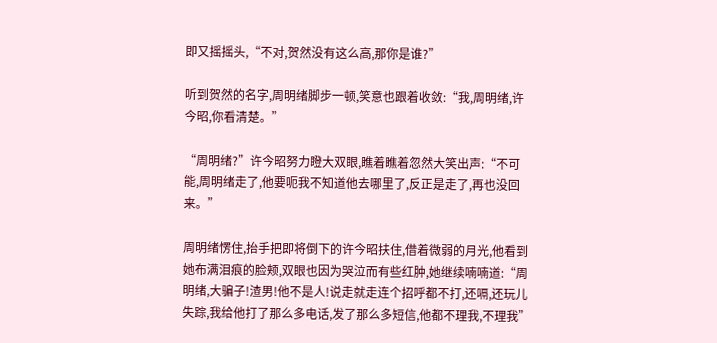即又摇摇头,“不对,贺然没有这么高,那你是谁?”

听到贺然的名字,周明绪脚步一顿,笑意也跟着收敛:“我,周明绪,许今昭,你看清楚。”

“周明绪?”许今昭努力瞪大双眼,瞧着瞧着忽然大笑出声:“不可能,周明绪走了,他要呃我不知道他去哪里了,反正是走了,再也没回来。”

周明绪愣住,抬手把即将倒下的许今昭扶住,借着微弱的月光,他看到她布满泪痕的脸颊,双眼也因为哭泣而有些红肿,她继续喃喃道:“周明绪,大骗子!渣男!他不是人!说走就走连个招呼都不打,还嗝,还玩儿失踪,我给他打了那么多电话,发了那么多短信,他都不理我,不理我”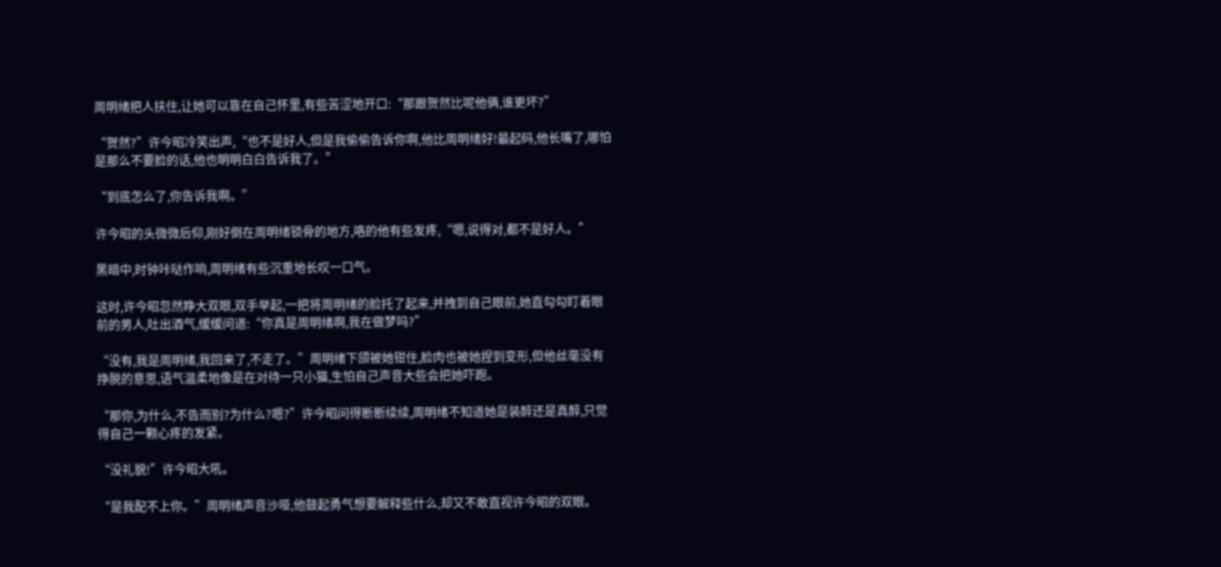周明绪把人扶住,让她可以靠在自己怀里,有些苦涩地开口:“那跟贺然比呢他俩,谁更坏?”

“贺然?”许今昭冷笑出声,“也不是好人,但是我偷偷告诉你啊,他比周明绪好!最起码,他长嘴了,哪怕是那么不要脸的话,他也明明白白告诉我了。”

“到底怎么了,你告诉我啊。”

许今昭的头微微后仰,刚好倒在周明绪锁骨的地方,咯的他有些发疼,“嗯,说得对,都不是好人。”

黑暗中,时钟咔哒作响,周明绪有些沉重地长叹一口气。

这时,许今昭忽然睁大双眼,双手举起,一把将周明绪的脸托了起来,并拽到自己眼前,她直勾勾盯着眼前的男人,吐出酒气,缓缓问道:“你真是周明绪啊,我在做梦吗?”

“没有,我是周明绪,我回来了,不走了。”周明绪下颌被她钳住,脸肉也被她捏到变形,但他丝毫没有挣脱的意思,语气温柔地像是在对待一只小猫,生怕自己声音大些会把她吓跑。

“那你,为什么,不告而别?为什么?嗯?”许今昭问得断断续续,周明绪不知道她是装醉还是真醉,只觉得自己一颗心疼的发紧。

“没礼貌!”许今昭大吼。

“是我配不上你。”周明绪声音沙哑,他鼓起勇气想要解释些什么,却又不敢直视许今昭的双眼。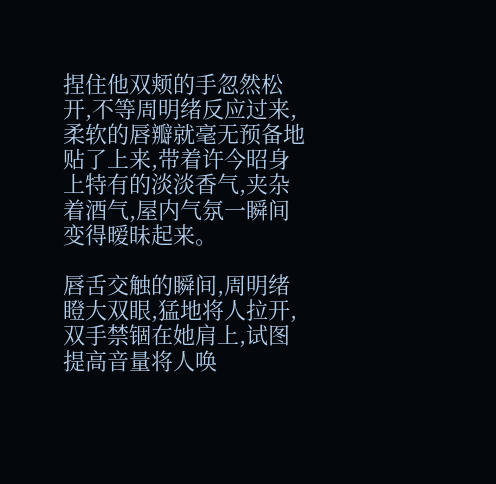捏住他双颊的手忽然松开,不等周明绪反应过来,柔软的唇瓣就毫无预备地贴了上来,带着许今昭身上特有的淡淡香气,夹杂着酒气,屋内气氛一瞬间变得暧昧起来。

唇舌交触的瞬间,周明绪瞪大双眼,猛地将人拉开,双手禁锢在她肩上,试图提高音量将人唤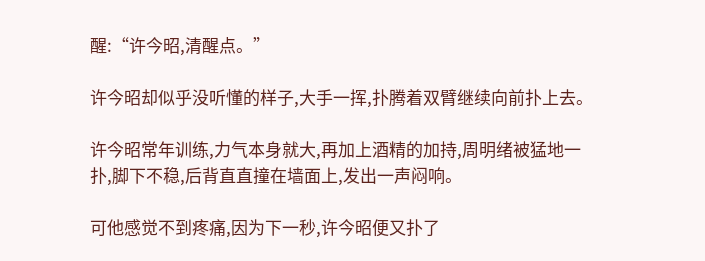醒:“许今昭,清醒点。”

许今昭却似乎没听懂的样子,大手一挥,扑腾着双臂继续向前扑上去。

许今昭常年训练,力气本身就大,再加上酒精的加持,周明绪被猛地一扑,脚下不稳,后背直直撞在墙面上,发出一声闷响。

可他感觉不到疼痛,因为下一秒,许今昭便又扑了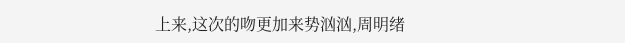上来,这次的吻更加来势汹汹,周明绪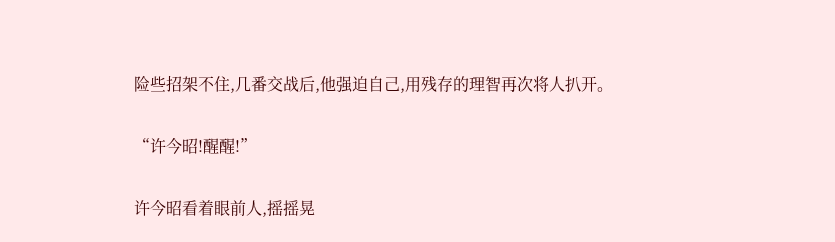险些招架不住,几番交战后,他强迫自己,用残存的理智再次将人扒开。

“许今昭!醒醒!”

许今昭看着眼前人,摇摇晃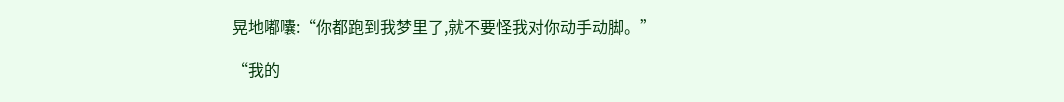晃地嘟囔:“你都跑到我梦里了,就不要怪我对你动手动脚。”

“我的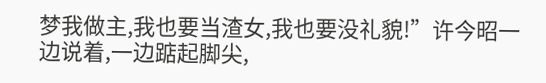梦我做主,我也要当渣女,我也要没礼貌!”许今昭一边说着,一边踮起脚尖,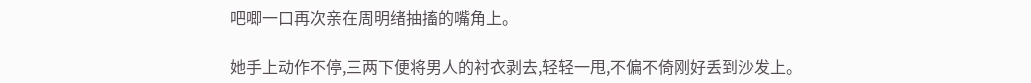吧唧一口再次亲在周明绪抽搐的嘴角上。

她手上动作不停,三两下便将男人的衬衣剥去,轻轻一甩,不偏不倚刚好丢到沙发上。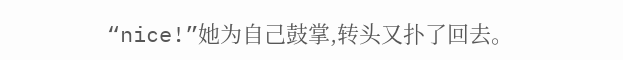“nice!”她为自己鼓掌,转头又扑了回去。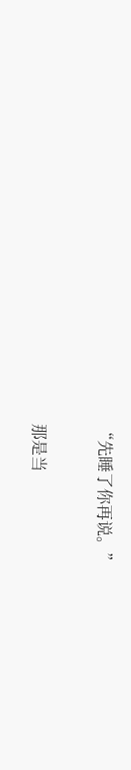“先睡了你再说。”

那是当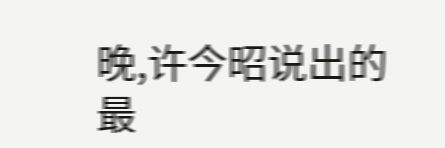晚,许今昭说出的最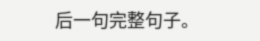后一句完整句子。